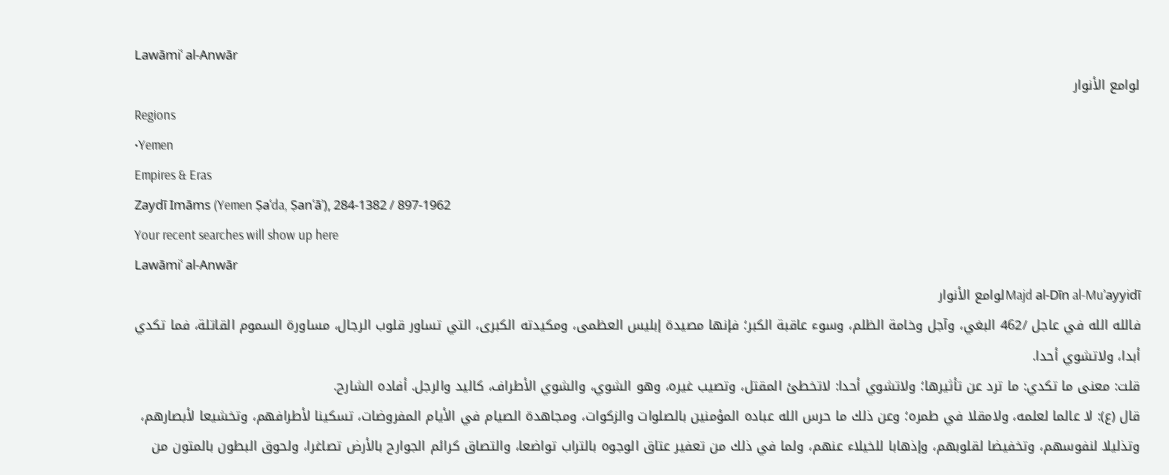Lawāmiʿ al-Anwār
لوامع الأنوار
Regions
•Yemen
Empires & Eras
Zaydī Imāms (Yemen Ṣaʿda, Ṣanʿāʾ), 284-1382 / 897-1962
Your recent searches will show up here
Lawāmiʿ al-Anwār
Majd al-Dīn al-Muʾayyidīلوامع الأنوار
فالله الله في عاجل /462 البغي، وآجل وخامة الظلم، وسوء عاقبة الكبر؛ فإنها مصيدة إبليس العظمى، ومكيدته الكبرى، التي تساور قلوب الرجال، مساورة السموم القاتلة، فما تكدي أبدا، ولاتشوي أحدا.
قلت: معنى ما تكدي: ما ترد عن تأثيرها؛ ولاتشوي أحدا: لاتخطئ المقتل، وتصيب غيره، وهو الشوي، والشوي الأطراف، كاليد والرجل. أفاده الشارح.
قال (ع): لا عالما لعلمه، ولامقلا في طمره؛ وعن ذلك ما حرس الله عباده المؤمنين بالصلوات والزكوات، ومجاهدة الصيام في الأيام المفروضات، تسكينا لأطرافهم، وتخشيعا لأبصارهم، وتذليلا لنفوسهم، وتخفيضا لقلوبهم، وإذهابا للخيلاء عنهم، ولما في ذلك من تعفير عتاق الوجوه بالتراب تواضعا، والتصاق كرائم الجوارح بالأرض تصاغرا، ولحوق البطون بالمتون من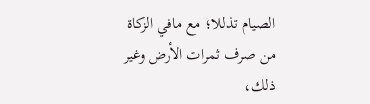الصيام تذللا؛ مع مافي الزكاة من صرف ثمرات الأرض وغير ذلك،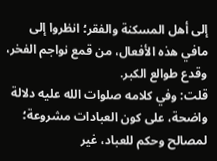إلى أهل المسكنة والفقر؛ انظروا إلى مافي هذه الأفعال، من قمع نواجم الفخر، وقدع طوالع الكبر.
قلت: وفي كلامه صلوات الله عليه دلالة واضحة، على كون العبادات مشروعة؛ لمصالح وحكم للعباد، غير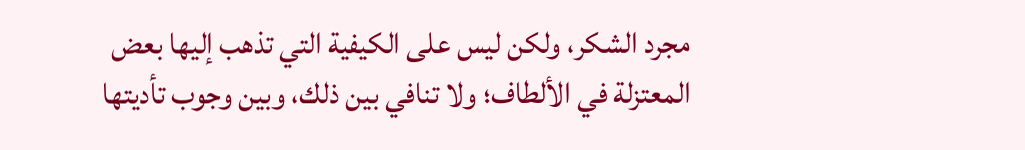مجرد الشكر، ولكن ليس على الكيفية التي تذهب إليها بعض المعتزلة في الألطاف؛ ولا تنافي بين ذلك، وبين وجوب تأديتها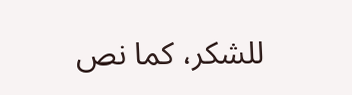للشكر، كما نص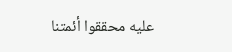عليه محققوا أئمتنا